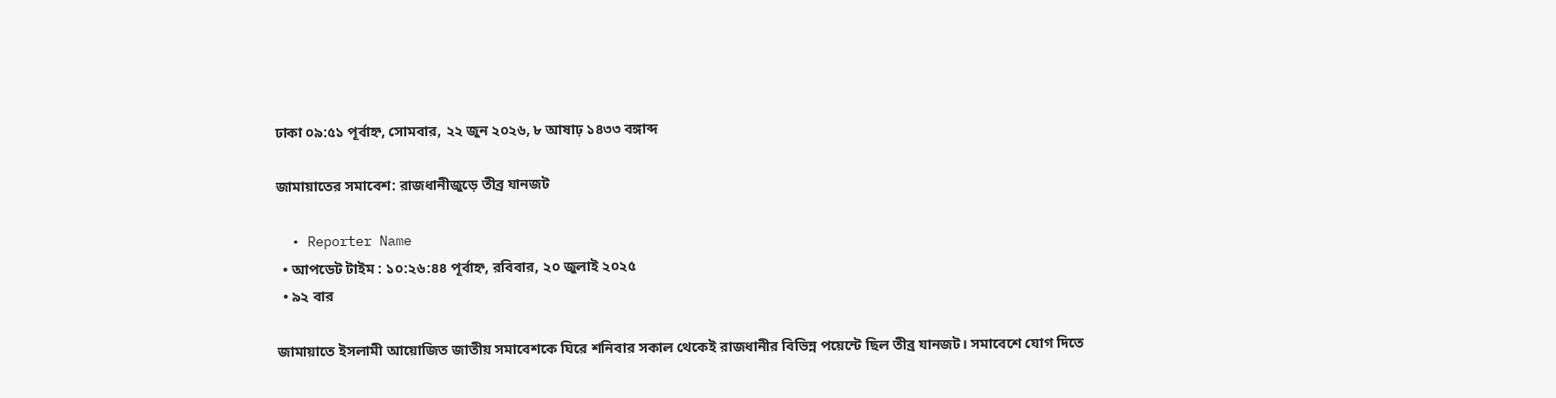ঢাকা ০৯:৫১ পূর্বাহ্ন, সোমবার, ২২ জুন ২০২৬, ৮ আষাঢ় ১৪৩৩ বঙ্গাব্দ

জামায়াতের সমাবেশ: রাজধানীজুড়ে তীব্র যানজট

  • Reporter Name
  • আপডেট টাইম : ১০:২৬:৪৪ পূর্বাহ্ন, রবিবার, ২০ জুলাই ২০২৫
  • ৯২ বার

জামায়াতে ইসলামী আয়োজিত জাতীয় সমাবেশকে ঘিরে শনিবার সকাল থেকেই রাজধানীর বিভিন্ন পয়েন্টে ছিল তীব্র যানজট। সমাবেশে যোগ দিতে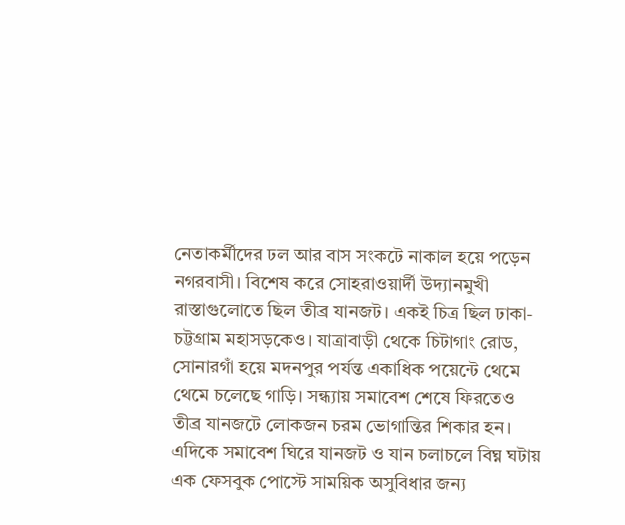নেতাকর্মীদের ঢল আর বাস সংকটে নাকাল হয়ে পড়েন নগরবাসী। বিশেষ করে সোহরাওয়ার্দী উদ্যানমুখী রাস্তাগুলোতে ছিল তীব্র যানজট। একই চিত্র ছিল ঢাকা-চট্টগ্রাম মহাসড়কেও। যাত্রাবাড়ী থেকে চিটাগাং রোড, সোনারগাঁ হয়ে মদনপুর পর্যন্ত একাধিক পয়েন্টে থেমে থেমে চলেছে গাড়ি। সন্ধ্যায় সমাবেশ শেষে ফিরতেও তীব্র যানজটে লোকজন চরম ভোগান্তির শিকার হন। এদিকে সমাবেশ ঘিরে যানজট ও যান চলাচলে বিঘ্ন ঘটায় এক ফেসবুক পোস্টে সাময়িক অসুবিধার জন্য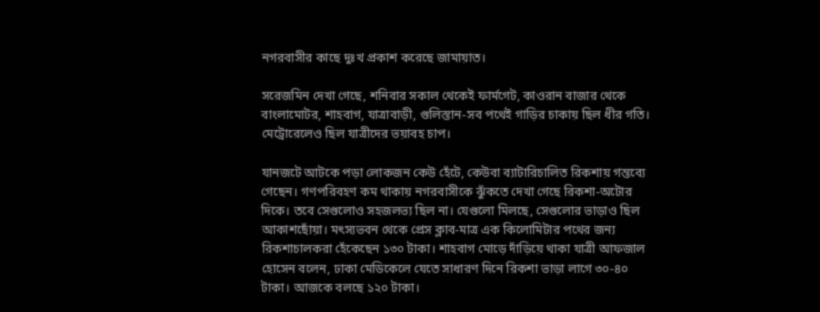নগরবাসীর কাছে দুঃখ প্রকাশ করেছে জামায়াত।

সরেজমিন দেখা গেছে, শনিবার সকাল থেকেই ফার্মগেট, কাওরান বাজার থেকে বাংলামোটর, শাহবাগ, যাত্রাবাড়ী, গুলিস্তান-সব পথেই গাড়ির চাকায় ছিল ধীর গতি। মেট্রোরেলেও ছিল যাত্রীদের ভয়াবহ চাপ।

যানজটে আটকে পড়া লোকজন কেউ হেঁটে, কেউবা ব্যাটারিচালিত রিকশায় গন্তব্যে গেছেন। গণপরিবহণ কম থাকায় নগরবাসীকে ঝুঁকতে দেখা গেছে রিকশা-অটোর দিকে। তবে সেগুলোও সহজলভ্য ছিল না। যেগুলো মিলছে, সেগুলোর ভাড়াও ছিল আকাশছোঁয়া। মৎস্যভবন থেকে প্রেস ক্লাব-মাত্র এক কিলোমিটার পথের জন্য রিকশাচালকরা হেঁকেছেন ১৩০ টাকা। শাহবাগ মোড়ে দাঁড়িয়ে থাকা যাত্রী আফজাল হোসেন বলেন, ঢাকা মেডিকেলে যেতে সাধারণ দিনে রিকশা ভাড়া লাগে ৩০-৪০ টাকা। আজকে বলছে ১২০ টাকা।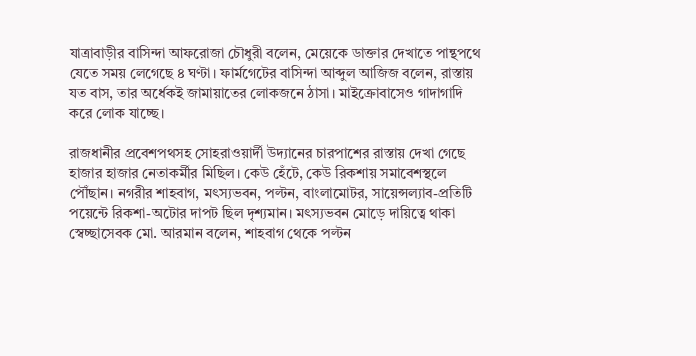যাত্রাবাড়ীর বাসিন্দা আফরোজা চৌধুরী বলেন, মেয়েকে ডাক্তার দেখাতে পান্থপথে যেতে সময় লেগেছে ৪ ঘণ্টা। ফার্মগেটের বাসিন্দা আব্দুল আজিজ বলেন, রাস্তায় যত বাস, তার অর্ধেকই জামায়াতের লোকজনে ঠাসা। মাইক্রোবাসেও গাদাগাদি করে লোক যাচ্ছে।

রাজধানীর প্রবেশপথসহ সোহরাওয়ার্দী উদ্যানের চারপাশের রাস্তায় দেখা গেছে হাজার হাজার নেতাকর্মীর মিছিল। কেউ হেঁটে, কেউ রিকশায় সমাবেশস্থলে পৌঁছান। নগরীর শাহবাগ, মৎস্যভবন, পল্টন, বাংলামোটর, সায়েন্সল্যাব-প্রতিটি পয়েন্টে রিকশা-অটোর দাপট ছিল দৃশ্যমান। মৎস্যভবন মোড়ে দায়িত্বে থাকা স্বেচ্ছাসেবক মো. আরমান বলেন, শাহবাগ থেকে পল্টন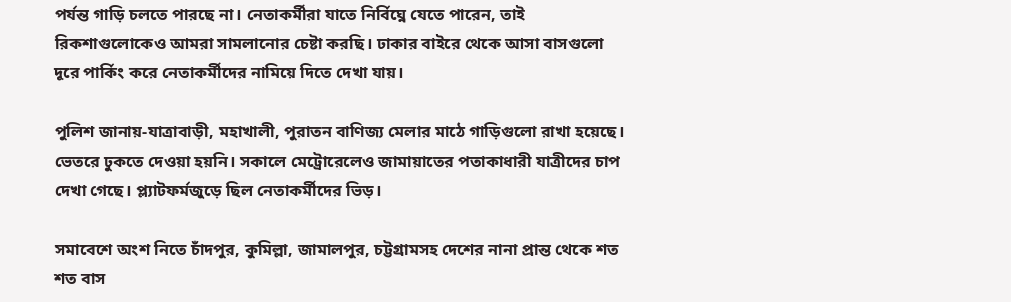পর্যন্ত গাড়ি চলতে পারছে না। নেতাকর্মীরা যাতে নির্বিঘ্নে যেতে পারেন, তাই রিকশাগুলোকেও আমরা সামলানোর চেষ্টা করছি। ঢাকার বাইরে থেকে আসা বাসগুলো দূরে পার্কিং করে নেতাকর্মীদের নামিয়ে দিতে দেখা যায়।

পুলিশ জানায়-যাত্রাবাড়ী, মহাখালী, পুরাতন বাণিজ্য মেলার মাঠে গাড়িগুলো রাখা হয়েছে। ভেতরে ঢুকতে দেওয়া হয়নি। সকালে মেট্রোরেলেও জামায়াতের পতাকাধারী যাত্রীদের চাপ দেখা গেছে। প্ল্যাটফর্মজুড়ে ছিল নেতাকর্মীদের ভিড়।

সমাবেশে অংশ নিতে চাঁদপুর, কুমিল্লা, জামালপুর, চট্টগ্রামসহ দেশের নানা প্রান্ত থেকে শত শত বাস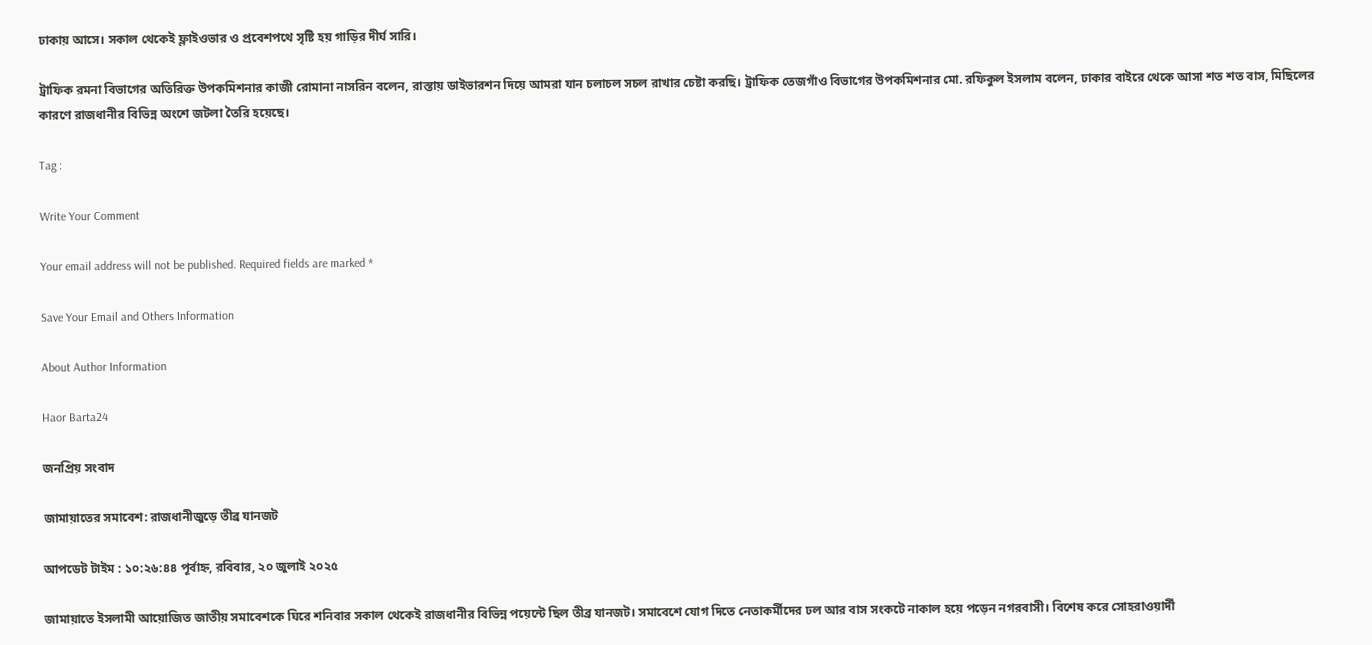ঢাকায় আসে। সকাল থেকেই ফ্লাইওভার ও প্রবেশপথে সৃষ্টি হয় গাড়ির দীর্ঘ সারি।

ট্রাফিক রমনা বিভাগের অতিরিক্ত উপকমিশনার কাজী রোমানা নাসরিন বলেন, রাস্তায় ডাইভারশন দিয়ে আমরা যান চলাচল সচল রাখার চেষ্টা করছি। ট্রাফিক তেজগাঁও বিভাগের উপকমিশনার মো. রফিকুল ইসলাম বলেন, ঢাকার বাইরে থেকে আসা শত শত বাস, মিছিলের কারণে রাজধানীর বিভিন্ন অংশে জটলা তৈরি হয়েছে।

Tag :

Write Your Comment

Your email address will not be published. Required fields are marked *

Save Your Email and Others Information

About Author Information

Haor Barta24

জনপ্রিয় সংবাদ

জামায়াতের সমাবেশ: রাজধানীজুড়ে তীব্র যানজট

আপডেট টাইম : ১০:২৬:৪৪ পূর্বাহ্ন, রবিবার, ২০ জুলাই ২০২৫

জামায়াতে ইসলামী আয়োজিত জাতীয় সমাবেশকে ঘিরে শনিবার সকাল থেকেই রাজধানীর বিভিন্ন পয়েন্টে ছিল তীব্র যানজট। সমাবেশে যোগ দিতে নেতাকর্মীদের ঢল আর বাস সংকটে নাকাল হয়ে পড়েন নগরবাসী। বিশেষ করে সোহরাওয়ার্দী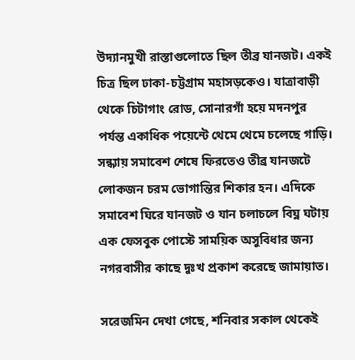উদ্যানমুখী রাস্তাগুলোতে ছিল তীব্র যানজট। একই চিত্র ছিল ঢাকা-চট্টগ্রাম মহাসড়কেও। যাত্রাবাড়ী থেকে চিটাগাং রোড, সোনারগাঁ হয়ে মদনপুর পর্যন্ত একাধিক পয়েন্টে থেমে থেমে চলেছে গাড়ি। সন্ধ্যায় সমাবেশ শেষে ফিরতেও তীব্র যানজটে লোকজন চরম ভোগান্তির শিকার হন। এদিকে সমাবেশ ঘিরে যানজট ও যান চলাচলে বিঘ্ন ঘটায় এক ফেসবুক পোস্টে সাময়িক অসুবিধার জন্য নগরবাসীর কাছে দুঃখ প্রকাশ করেছে জামায়াত।

সরেজমিন দেখা গেছে, শনিবার সকাল থেকেই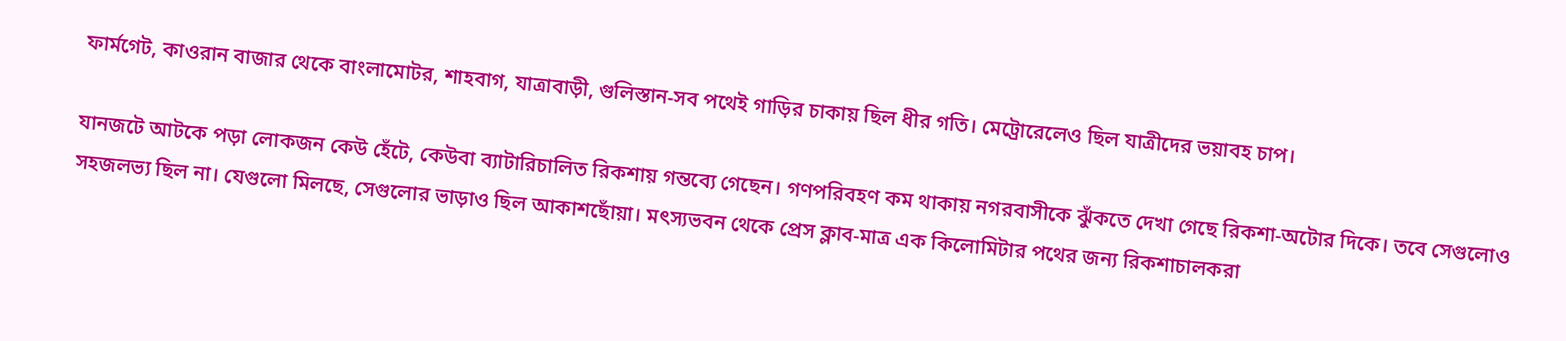ফার্মগেট, কাওরান বাজার থেকে বাংলামোটর, শাহবাগ, যাত্রাবাড়ী, গুলিস্তান-সব পথেই গাড়ির চাকায় ছিল ধীর গতি। মেট্রোরেলেও ছিল যাত্রীদের ভয়াবহ চাপ।

যানজটে আটকে পড়া লোকজন কেউ হেঁটে, কেউবা ব্যাটারিচালিত রিকশায় গন্তব্যে গেছেন। গণপরিবহণ কম থাকায় নগরবাসীকে ঝুঁকতে দেখা গেছে রিকশা-অটোর দিকে। তবে সেগুলোও সহজলভ্য ছিল না। যেগুলো মিলছে, সেগুলোর ভাড়াও ছিল আকাশছোঁয়া। মৎস্যভবন থেকে প্রেস ক্লাব-মাত্র এক কিলোমিটার পথের জন্য রিকশাচালকরা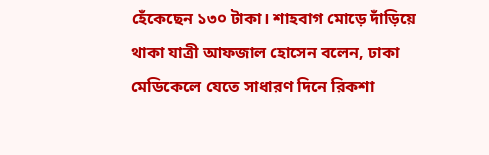হেঁকেছেন ১৩০ টাকা। শাহবাগ মোড়ে দাঁড়িয়ে থাকা যাত্রী আফজাল হোসেন বলেন, ঢাকা মেডিকেলে যেতে সাধারণ দিনে রিকশা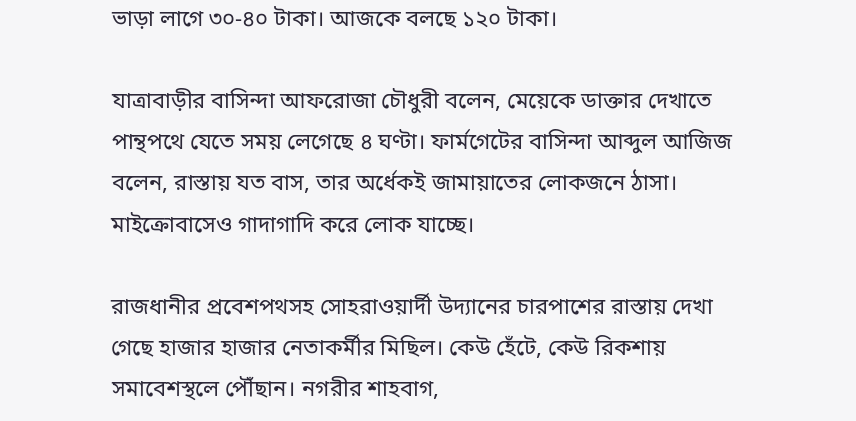ভাড়া লাগে ৩০-৪০ টাকা। আজকে বলছে ১২০ টাকা।

যাত্রাবাড়ীর বাসিন্দা আফরোজা চৌধুরী বলেন, মেয়েকে ডাক্তার দেখাতে পান্থপথে যেতে সময় লেগেছে ৪ ঘণ্টা। ফার্মগেটের বাসিন্দা আব্দুল আজিজ বলেন, রাস্তায় যত বাস, তার অর্ধেকই জামায়াতের লোকজনে ঠাসা। মাইক্রোবাসেও গাদাগাদি করে লোক যাচ্ছে।

রাজধানীর প্রবেশপথসহ সোহরাওয়ার্দী উদ্যানের চারপাশের রাস্তায় দেখা গেছে হাজার হাজার নেতাকর্মীর মিছিল। কেউ হেঁটে, কেউ রিকশায় সমাবেশস্থলে পৌঁছান। নগরীর শাহবাগ,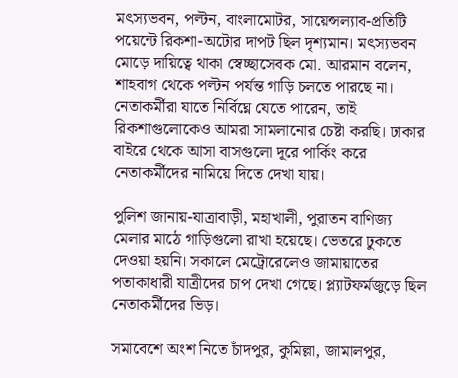মৎস্যভবন, পল্টন, বাংলামোটর, সায়েন্সল্যাব-প্রতিটি পয়েন্টে রিকশা-অটোর দাপট ছিল দৃশ্যমান। মৎস্যভবন মোড়ে দায়িত্বে থাকা স্বেচ্ছাসেবক মো. আরমান বলেন, শাহবাগ থেকে পল্টন পর্যন্ত গাড়ি চলতে পারছে না। নেতাকর্মীরা যাতে নির্বিঘ্নে যেতে পারেন, তাই রিকশাগুলোকেও আমরা সামলানোর চেষ্টা করছি। ঢাকার বাইরে থেকে আসা বাসগুলো দূরে পার্কিং করে নেতাকর্মীদের নামিয়ে দিতে দেখা যায়।

পুলিশ জানায়-যাত্রাবাড়ী, মহাখালী, পুরাতন বাণিজ্য মেলার মাঠে গাড়িগুলো রাখা হয়েছে। ভেতরে ঢুকতে দেওয়া হয়নি। সকালে মেট্রোরেলেও জামায়াতের পতাকাধারী যাত্রীদের চাপ দেখা গেছে। প্ল্যাটফর্মজুড়ে ছিল নেতাকর্মীদের ভিড়।

সমাবেশে অংশ নিতে চাঁদপুর, কুমিল্লা, জামালপুর,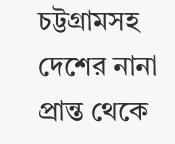চট্টগ্রামসহ দেশের নানা প্রান্ত থেকে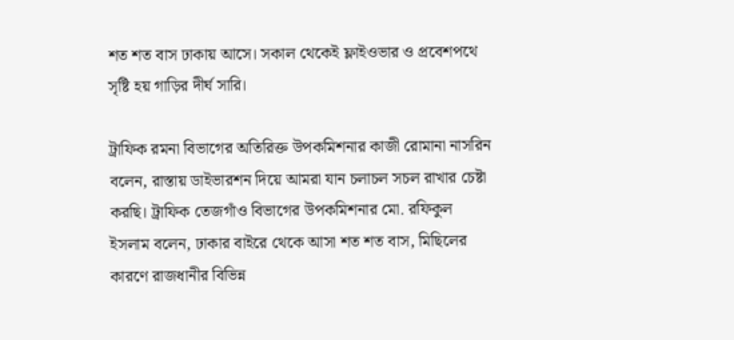শত শত বাস ঢাকায় আসে। সকাল থেকেই ফ্লাইওভার ও প্রবেশপথে সৃষ্টি হয় গাড়ির দীর্ঘ সারি।

ট্রাফিক রমনা বিভাগের অতিরিক্ত উপকমিশনার কাজী রোমানা নাসরিন বলেন, রাস্তায় ডাইভারশন দিয়ে আমরা যান চলাচল সচল রাখার চেষ্টা করছি। ট্রাফিক তেজগাঁও বিভাগের উপকমিশনার মো. রফিকুল ইসলাম বলেন, ঢাকার বাইরে থেকে আসা শত শত বাস, মিছিলের কারণে রাজধানীর বিভিন্ন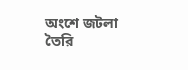অংশে জটলা তৈরি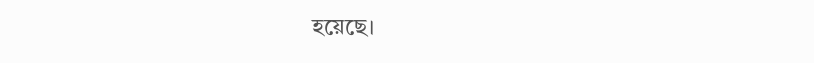হয়েছে।